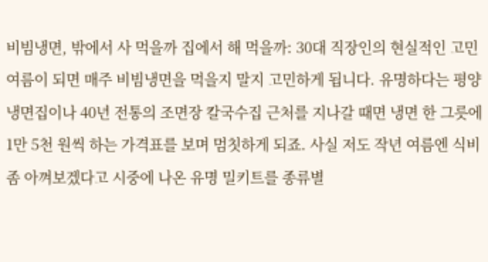비빔냉면, 밖에서 사 먹을까 집에서 해 먹을까: 30대 직장인의 현실적인 고민
여름이 되면 매주 비빔냉면을 먹을지 말지 고민하게 됩니다. 유명하다는 평양냉면집이나 40년 전통의 조면장 칼국수집 근처를 지나갈 때면 냉면 한 그릇에 1만 5천 원씩 하는 가격표를 보며 멈칫하게 되죠. 사실 저도 작년 여름엔 식비 좀 아껴보겠다고 시중에 나온 유명 밀키트를 종류별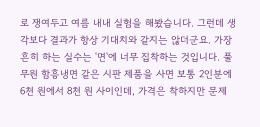로 쟁여두고 여름 내내 실험을 해봤습니다. 그런데 생각보다 결과가 항상 기대치와 같지는 않더군요. 가장 흔히 하는 실수는 '면'에 너무 집착하는 것입니다. 풀무원 함흥냉면 같은 시판 제품을 사면 보통 2인분에 6천 원에서 8천 원 사이인데, 가격은 착하지만 문제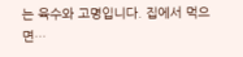는 육수와 고명입니다. 집에서 먹으면…